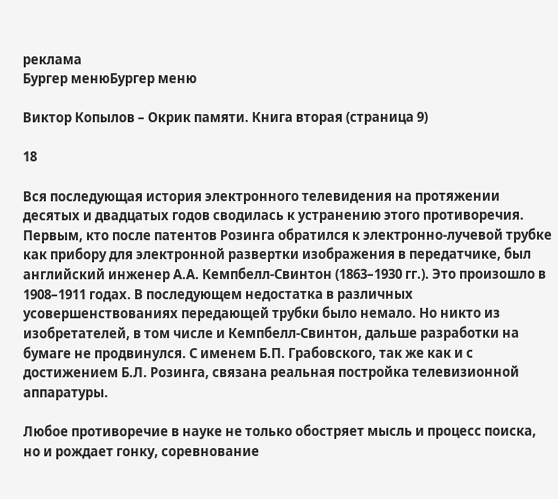реклама
Бургер менюБургер меню

Виктор Копылов – Окрик памяти. Книга вторая (страница 9)

18

Вся последующая история электронного телевидения на протяжении десятых и двадцатых годов сводилась к устранению этого противоречия. Первым, кто после патентов Розинга обратился к электронно-лучевой трубке как прибору для электронной развертки изображения в передатчике, был английский инженер А.А. Кемпбелл-Свинтон (1863–1930 гг.). Это произошло в 1908–1911 годах. В последующем недостатка в различных усовершенствованиях передающей трубки было немало. Но никто из изобретателей, в том числе и Кемпбелл-Свинтон, дальше разработки на бумаге не продвинулся. С именем Б.П. Грабовского, так же как и с достижением Б.Л. Розинга, связана реальная постройка телевизионной аппаратуры.

Любое противоречие в науке не только обостряет мысль и процесс поиска, но и рождает гонку, соревнование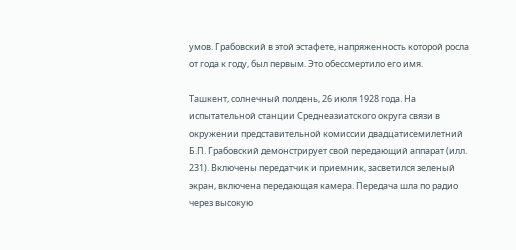умов. Грабовский в этой эстафете, напряженность которой росла от года к году, был первым. Это обессмертило его имя.

Ташкент, солнечный полдень, 26 июля 1928 года. На испытательной станции Среднеазиатского округа связи в окружении представительной комиссии двадцатисемилетний Б.П. Грабовский демонстрирует свой передающий аппарат (илл. 231). Включены передатчик и приемник, засветился зеленый экран, включена передающая камера. Передача шла по радио через высокую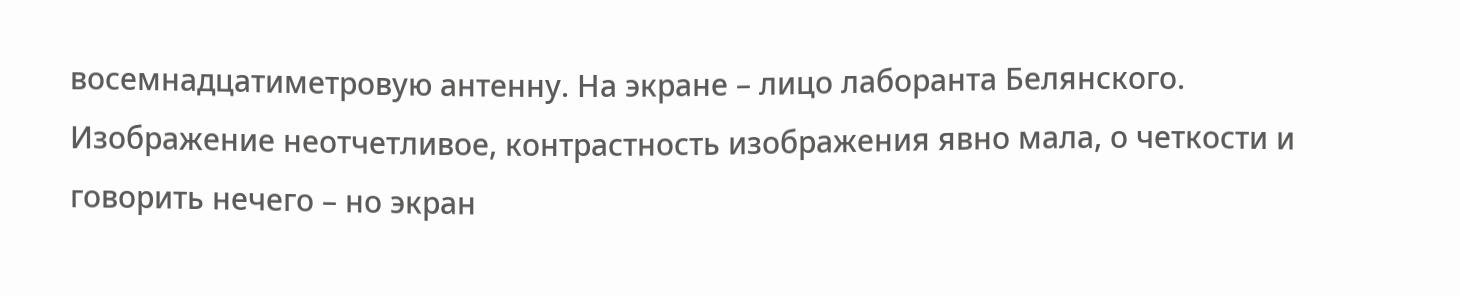восемнадцатиметровую антенну. На экране – лицо лаборанта Белянского. Изображение неотчетливое, контрастность изображения явно мала, о четкости и говорить нечего – но экран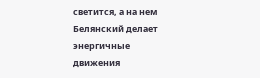светится, а на нем Белянский делает энергичные движения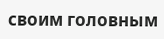своим головным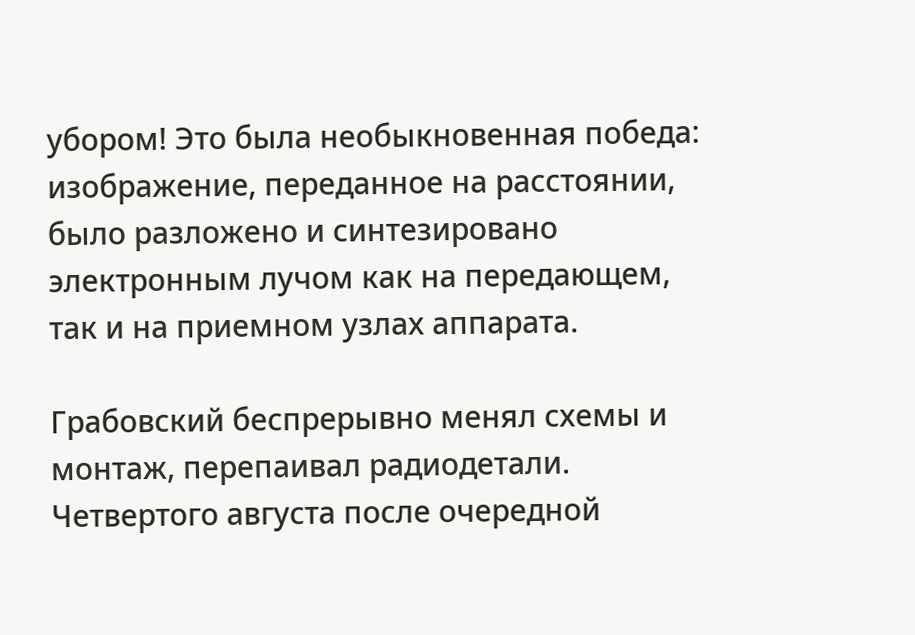убором! Это была необыкновенная победа: изображение, переданное на расстоянии, было разложено и синтезировано электронным лучом как на передающем, так и на приемном узлах аппарата.

Грабовский беспрерывно менял схемы и монтаж, перепаивал радиодетали. Четвертого августа после очередной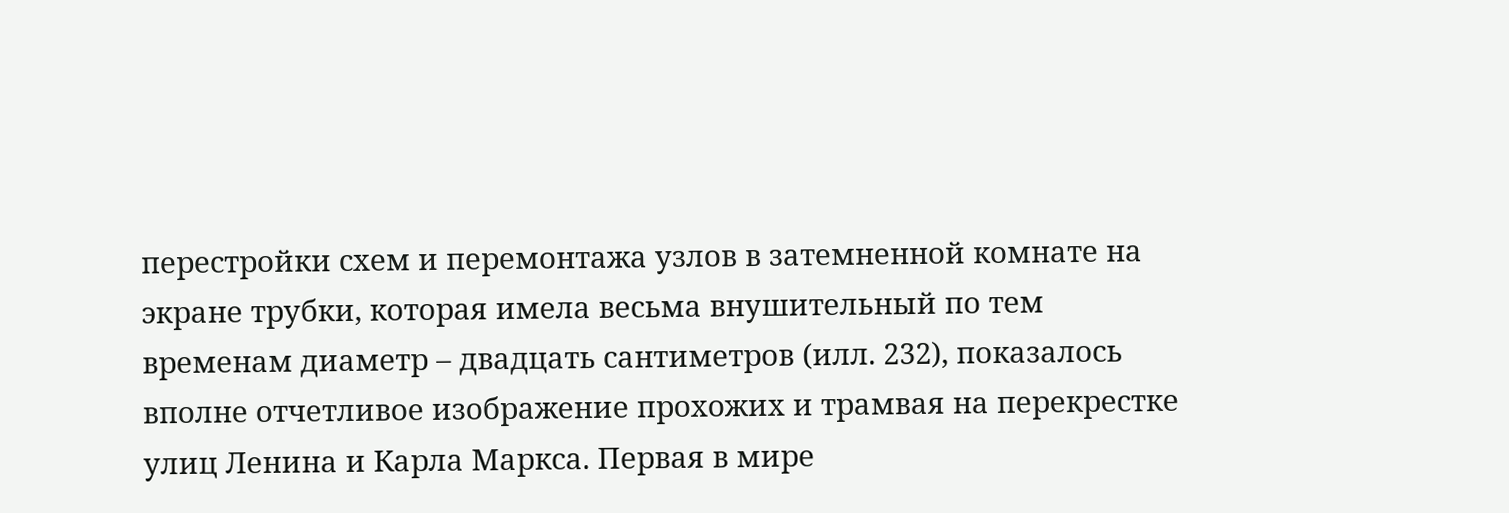перестройки схем и перемонтажа узлов в затемненной комнате на экране трубки, которая имела весьма внушительный по тем временам диаметр – двадцать сантиметров (илл. 232), показалось вполне отчетливое изображение прохожих и трамвая на перекрестке улиц Ленина и Карла Маркса. Первая в мире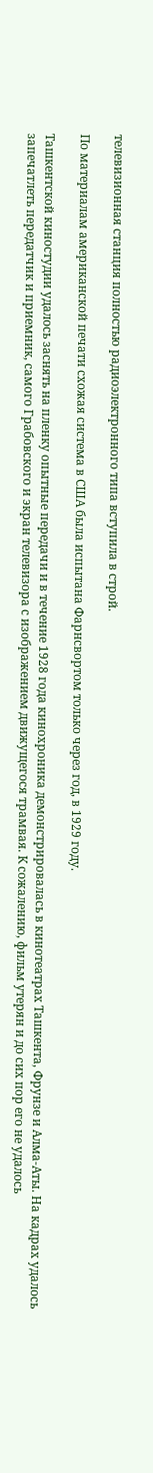телевизионная станция полностью радиоэлектронного типа вступила в строй.

По материалам американской печати схожая система в США была испытана Фарнсвортом только через год, в 1929 году.

Ташкентской киностудии удалось заснять на пленку опытные передачи и в течение 1928 года кинохроника демонстрировалась в кинотеатрах Ташкента, Фрунзе и Алма-Аты. На кадрах удалось запечатлеть передатчик и приемник, самого Грабовского и экран телевизора с изображением движущегося трамвая. К сожалению, фильм утерян и до сих пор его не удалось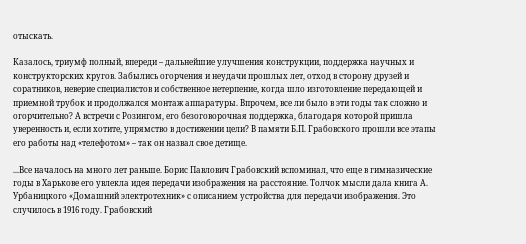отыскать.

Казалось, триумф полный, впереди – дальнейшие улучшения конструкции, поддержка научных и конструкторских кругов. Забылись огорчения и неудачи прошлых лет, отход в сторону друзей и соратников, неверие специалистов и собственное нетерпение, когда шло изготовление передающей и приемной трубок и продолжался монтаж аппаратуры. Впрочем, все ли было в эти годы так сложно и огорчительно? А встречи с Розингом, его безоговорочная поддержка, благодаря которой пришла уверенность и, если хотите, упрямство в достижении цели? В памяти Б.П. Грабовского прошли все этапы его работы над «телефотом» – так он назвал свое детище.

...Все началось на много лет раньше. Борис Павлович Грабовский вспоминал, что еще в гимназические годы в Харькове его увлекла идея передачи изображения на расстояние. Толчок мысли дала книга А. Урбаницкого «Домашний электротехник» с описанием устройства для передачи изображения. Это случилось в 1916 году. Грабовский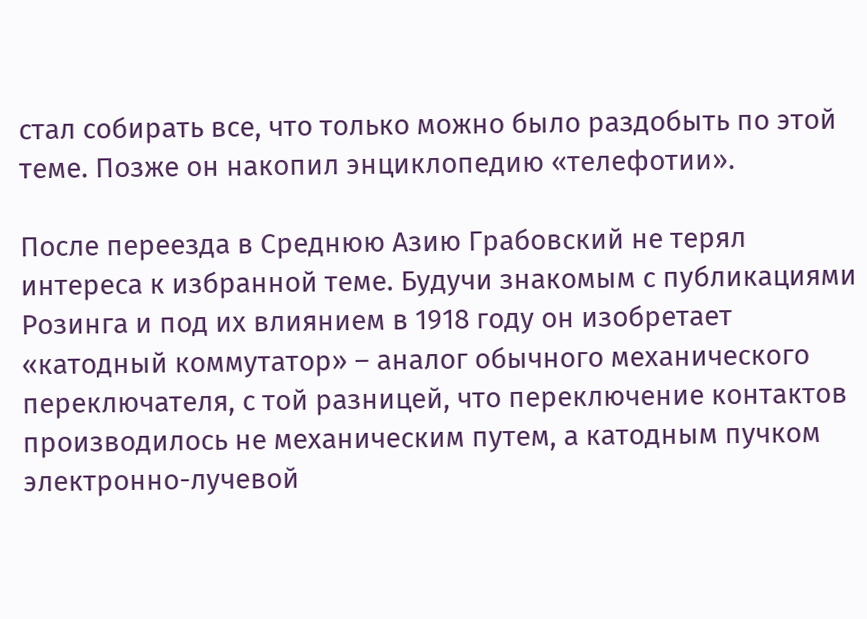стал собирать все, что только можно было раздобыть по этой теме. Позже он накопил энциклопедию «телефотии».

После переезда в Среднюю Азию Грабовский не терял интереса к избранной теме. Будучи знакомым с публикациями Розинга и под их влиянием в 1918 году он изобретает «катодный коммутатор» – аналог обычного механического переключателя, с той разницей, что переключение контактов производилось не механическим путем, а катодным пучком электронно-лучевой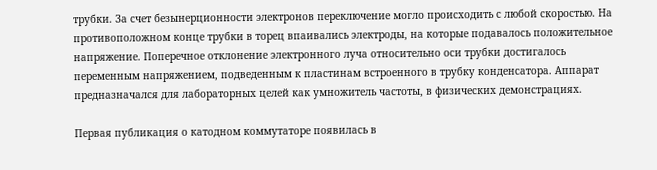трубки. За счет безынерционности электронов переключение могло происходить с любой скоростью. На противоположном конце трубки в торец впаивались электроды, на которые подавалось положительное напряжение. Поперечное отклонение электронного луча относительно оси трубки достигалось переменным напряжением, подведенным к пластинам встроенного в трубку конденсатора. Аппарат предназначался для лабораторных целей как умножитель частоты, в физических демонстрациях.

Первая публикация о катодном коммутаторе появилась в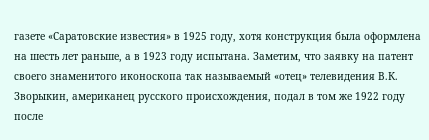газете «Саратовские известия» в 1925 году, хотя конструкция была оформлена на шесть лет раньше, а в 1923 году испытана. Заметим, что заявку на патент своего знаменитого иконоскопа так называемый «отец» телевидения В.К. Зворыкин, американец русского происхождения, подал в том же 1922 году после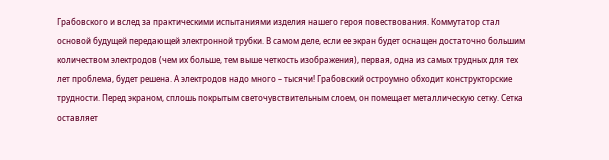Грабовского и вслед за практическими испытаниями изделия нашего героя повествования. Коммутатор стал основой будущей передающей электронной трубки. В самом деле, если ее экран будет оснащен достаточно большим количеством электродов (чем их больше, тем выше четкость изображения), первая, одна из самых трудных для тех лет проблема, будет решена. А электродов надо много – тысячи! Грабовский остроумно обходит конструкторские трудности. Перед экраном, сплошь покрытым светочувствительным слоем, он помещает металлическую сетку. Сетка оставляет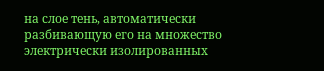на слое тень, автоматически разбивающую его на множество электрически изолированных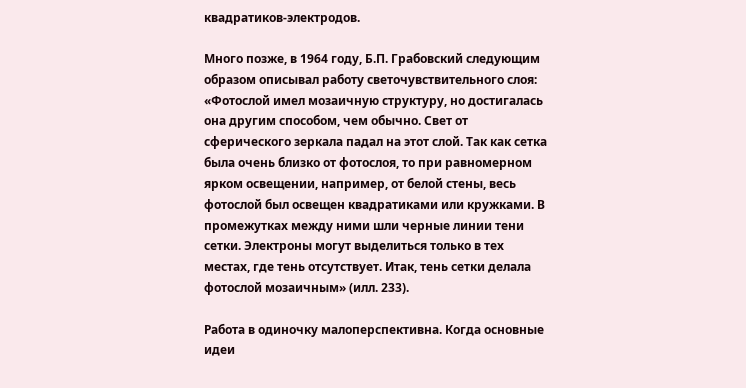квадратиков-электродов.

Много позже, в 1964 году, Б.П. Грабовский следующим образом описывал работу светочувствительного слоя: «Фотослой имел мозаичную структуру, но достигалась она другим способом, чем обычно. Свет от сферического зеркала падал на этот слой. Так как сетка была очень близко от фотослоя, то при равномерном ярком освещении, например, от белой стены, весь фотослой был освещен квадратиками или кружками. В промежутках между ними шли черные линии тени сетки. Электроны могут выделиться только в тех местах, где тень отсутствует. Итак, тень сетки делала фотослой мозаичным» (илл. 233).

Работа в одиночку малоперспективна. Когда основные идеи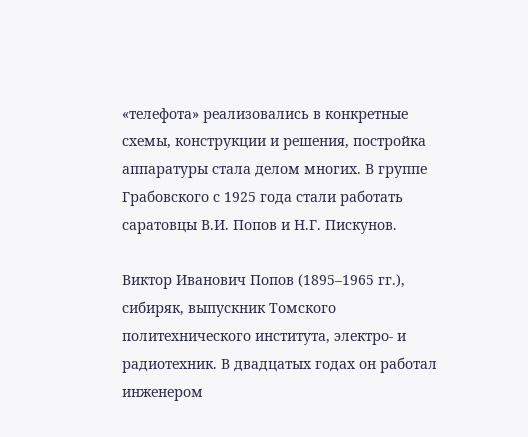«телефота» реализовались в конкретные схемы, конструкции и решения, постройка аппаратуры стала делом многих. В группе Грабовского с 1925 года стали работать саратовцы В.И. Попов и Н.Г. Пискунов.

Виктор Иванович Попов (1895–1965 гг.), сибиряк, выпускник Томского политехнического института, электро- и радиотехник. В двадцатых годах он работал инженером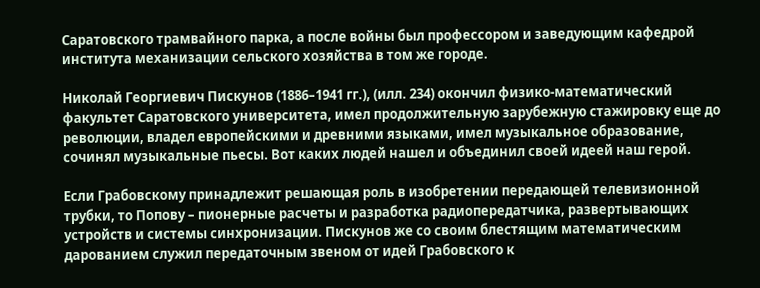Саратовского трамвайного парка, а после войны был профессором и заведующим кафедрой института механизации сельского хозяйства в том же городе.

Николай Георгиевич Пискунов (1886–1941 гг.), (илл. 234) окончил физико-математический факультет Саратовского университета, имел продолжительную зарубежную стажировку еще до революции, владел европейскими и древними языками, имел музыкальное образование, сочинял музыкальные пьесы. Вот каких людей нашел и объединил своей идеей наш герой.

Если Грабовскому принадлежит решающая роль в изобретении передающей телевизионной трубки, то Попову – пионерные расчеты и разработка радиопередатчика, развертывающих устройств и системы синхронизации. Пискунов же со своим блестящим математическим дарованием служил передаточным звеном от идей Грабовского к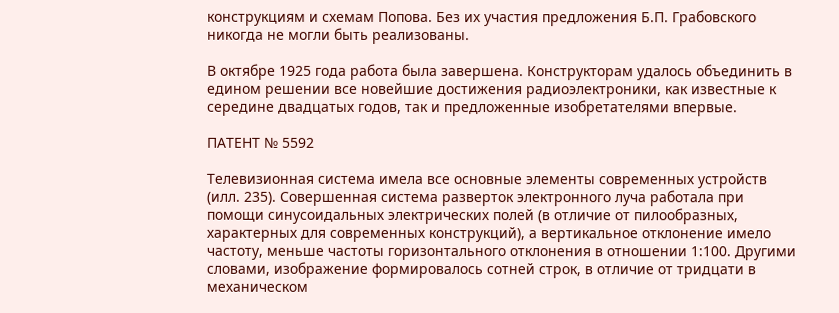конструкциям и схемам Попова. Без их участия предложения Б.П. Грабовского никогда не могли быть реализованы.

В октябре 1925 года работа была завершена. Конструкторам удалось объединить в едином решении все новейшие достижения радиоэлектроники, как известные к середине двадцатых годов, так и предложенные изобретателями впервые.

ПАТЕНТ № 5592

Телевизионная система имела все основные элементы современных устройств (илл. 235). Совершенная система разверток электронного луча работала при помощи синусоидальных электрических полей (в отличие от пилообразных, характерных для современных конструкций), а вертикальное отклонение имело частоту, меньше частоты горизонтального отклонения в отношении 1:100. Другими словами, изображение формировалось сотней строк, в отличие от тридцати в механическом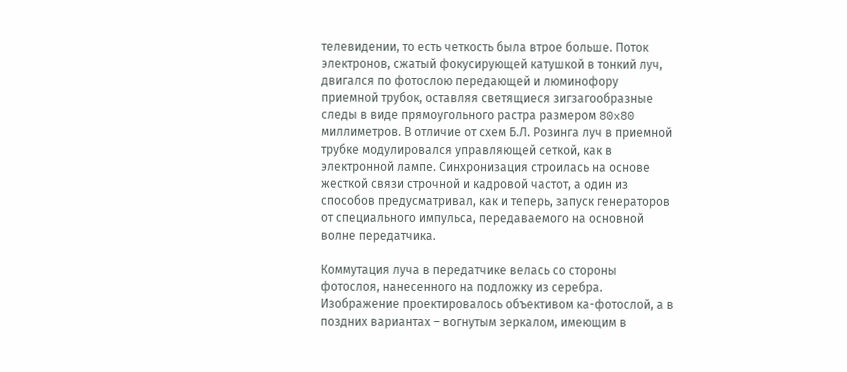телевидении, то есть четкость была втрое больше. Поток электронов, сжатый фокусирующей катушкой в тонкий луч, двигался по фотослою передающей и люминофору приемной трубок, оставляя светящиеся зигзагообразные следы в виде прямоугольного растра размером 80x80 миллиметров. В отличие от схем Б.Л. Розинга луч в приемной трубке модулировался управляющей сеткой, как в электронной лампе. Синхронизация строилась на основе жесткой связи строчной и кадровой частот, а один из способов предусматривал, как и теперь, запуск генераторов от специального импульса, передаваемого на основной волне передатчика.

Коммутация луча в передатчике велась со стороны фотослоя, нанесенного на подложку из серебра. Изображение проектировалось объективом ка-фотослой, а в поздних вариантах – вогнутым зеркалом, имеющим в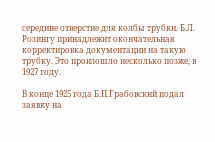середине отверстие для колбы трубки. Б.Л. Розингу принадлежит окончательная корректировка документации на такую трубку. Это произошло несколько позже, в 1927 году.

В конце 1925 года Б.П.Грабовский подал заявку на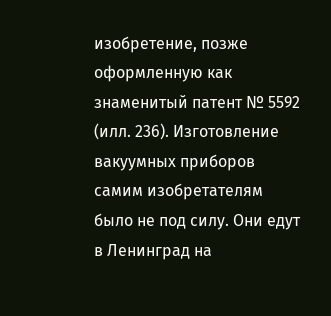изобретение, позже оформленную как знаменитый патент № 5592 (илл. 236). Изготовление вакуумных приборов самим изобретателям было не под силу. Они едут в Ленинград на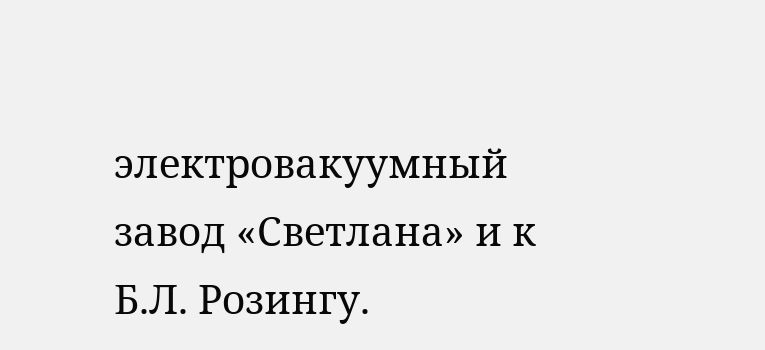электровакуумный завод «Светлана» и к Б.Л. Розингу.